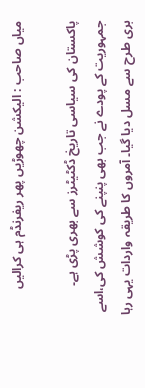میاں صاحب : الیکشن چھوڑیں پھر ریفرنڈم ہی کرالیں

پاکستان کی سیاسی تاریخ ڈکٹیٹرز سے بھری پڑی ہے۔ جمہوریت کے پودے نے جب بھی پنپنے کی کوشش کی،اسے بری طرح سے مسل دیا گیا۔ آمروں کا طریقہ واردات یہی رہا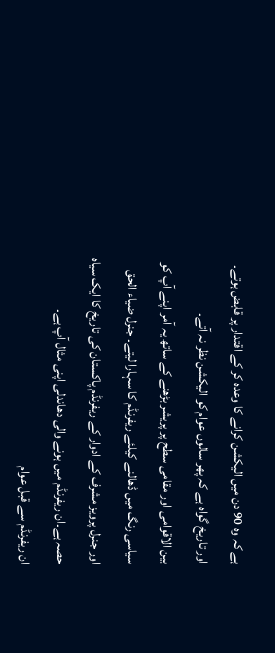ہے کہ وہ 90 دن میں الیکشن کرانے کا وعدہ کر کے اقتدار پر قابض ہوتے۔ اور تاریخ گواہ ہے کہ پھر سالوں عوام کو الیکشن نظر نہ آتے۔
بین الاقوامی اور مقامی سطح پر پریشر بڑھنے کے ساتھ یہ آمر اپنے آپ کو سیاسی رنگ میں ڈھالنے کیلئے ریفرنڈم کا سہارا لیتے۔ جنرل ضیاء الحق اور جنرل پرویز مشرف کے ادوار کے ریفرنڈم پاکستان کی تاریخ کا ایک سیاہ حصہ ہے۔ان ریفرنڈم میں ہونے والی دھاندلی اپنی مثال آپ ہے۔
ان ریفرنڈم سے قبل عوام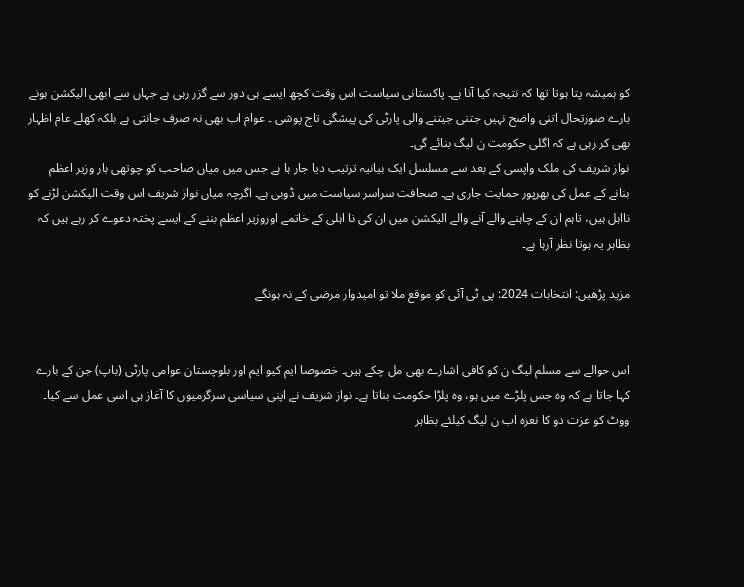کو ہمیشہ پتا ہوتا تھا کہ نتیجہ کیا آنا ہے۔ پاکستانی سیاست اس وقت کچھ ایسے ہی دور سے گزر رہی ہے جہاں سے ابھی الیکشن ہونے بارے صورتحال اتنی واضح نہیں جتنی جیتنے والی پارٹی کی پیشگی تاج پوشی ۔ عوام اب بھی نہ صرف جانتی ہے بلکہ کھلے عام اظہار بھی کر رہی ہے کہ اگلی حکومت ن لیگ بنائے گی۔
نواز شریف کی ملک واپسی کے بعد سے مسلسل ایک بیانیہ ترتیب دیا جار ہا ہے جس میں میاں صاحب کو چوتھی بار وزیر اعظم بنانے کے عمل کی بھرپور حمایت جاری ہے۔ صحافت سراسر سیاست میں ڈوبی ہے۔ اگرچہ میاں نواز شریف اس وقت الیکشن لڑنے کو نااہل ہیں، تاہم ان کے چاہنے والے آنے والے الیکشن میں ان کی نا اہلی کے خاتمے اوروزیر اعظم بننے کے ایسے پختہ دعوے کر رہے ہیں کہ بظاہر یہ ہوتا نظر آرہا ہے۔

مزید پڑھیں‌: انتخابات 2024: پی ٹی آئی کو موقع ملا تو امیدوار مرضی کے نہ ہونگے


اس حوالے سے مسلم لیگ ن کو کافی اشارے بھی مل چکے ہیں۔ خصوصا ایم کیو ایم اور بلوچستان عوامی پارٹی (باپ) جن کے بارے کہا جاتا ہے کہ وہ جس پلڑے میں ہو، وہ پلڑا حکومت بناتا ہے۔ نواز شریف نے اپنی سیاسی سرگرمیوں کا آغاز ہی اسی عمل سے کیا۔
ووٹ کو عزت دو کا نعرہ اب ن لیگ کیلئے بظاہر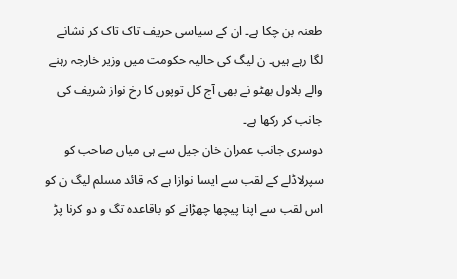طعنہ بن چکا ہے۔ ان کے سیاسی حریف تاک تاک کر نشانے لگا رہے ہیں۔ ن لیگ کی حالیہ حکومت میں وزیر خارجہ رہنے والے بلاول بھٹو نے بھی آج کل توپوں کا رخ نواز شریف کی جانب کر رکھا ہے۔
دوسری جانب عمران خان جیل سے ہی میاں صاحب کو سپرلاڈلے کے لقب سے ایسا نوازا ہے کہ قائد مسلم لیگ ن کو اس لقب سے اپنا پیچھا چھڑانے کو باقاعدہ تگ و دو کرنا پڑ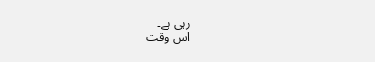رہی ہے۔
اس وقت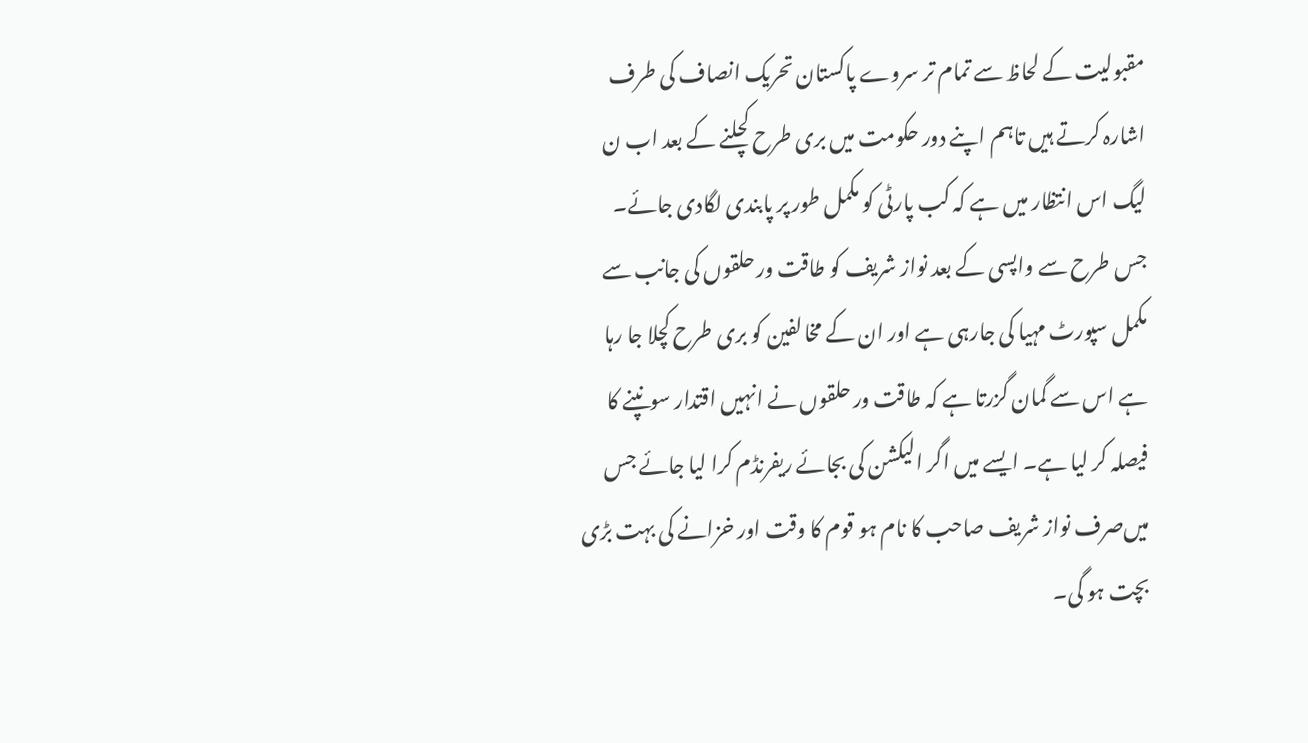مقبولیت کے لحاظ سے تمام تر سروے پاکستان تحریک انصاف کی طرف اشارہ کرتے ہیں تاہم اپنے دور حکومت میں بری طرح کچلنے کے بعد اب ن لیگ اس انتظار میں ہے کہ کب پارٹی کو مکمل طور پر پابندی لگادی جائے۔
جس طرح سے واپسی کے بعد نواز شریف کو طاقت ور حلقوں کی جانب سے مکمل سپورٹ مہیا کی جارہی ہے اور ان کے مخالفین کو بری طرح کچلا جا رہا ہے اس سے گمان گزرتا ہے کہ طاقت ور حلقوں نے انہیں اقتدار سونپنے کا فیصلہ کر لیا ہے۔ ایسے میں اگر الیکشن کی بجائے ریفرنڈم کرا لیا جائے جس میں‌صرف نواز شریف صاحب کا نام ہو قوم کا وقت اور خزانے کی بہت بڑی بچت ہو گی۔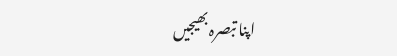اپنا تبصرہ بھیجیں